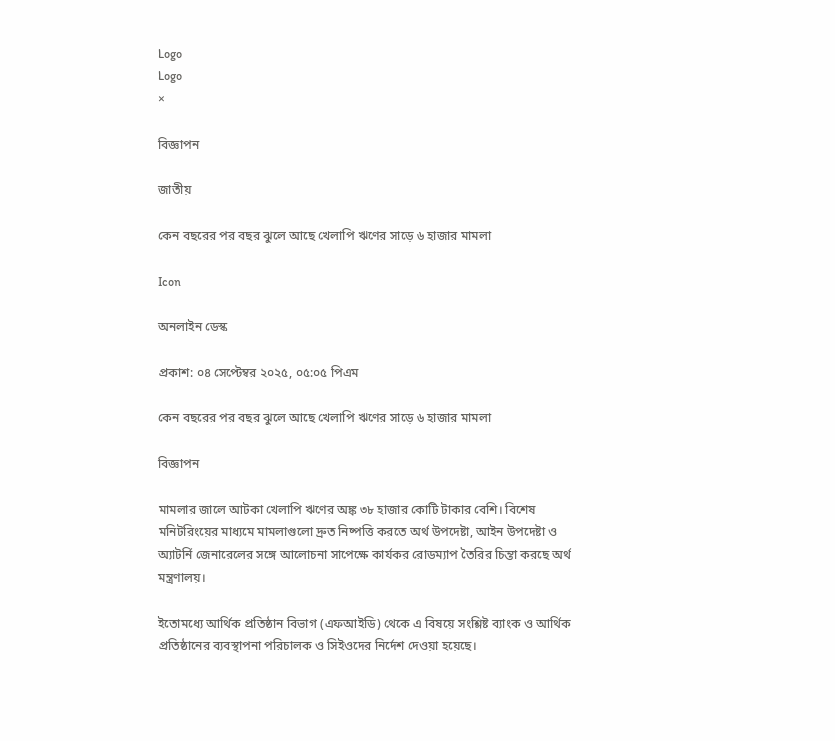Logo
Logo
×

বিজ্ঞাপন

জাতীয়

কেন বছরের পর বছর ঝুলে আছে খেলাপি ঋণের সাড়ে ৬ হাজার মামলা

Icon

অনলাইন ডেস্ক

প্রকাশ: ০৪ সেপ্টেম্বর ২০২৫, ০৫:০৫ পিএম

কেন বছরের পর বছর ঝুলে আছে খেলাপি ঋণের সাড়ে ৬ হাজার মামলা

বিজ্ঞাপন

মামলার জালে আটকা খেলাপি ঋণের অঙ্ক ৩৮ হাজার কোটি টাকার বেশি। বিশেষ মনিটরিংয়ের মাধ্যমে মামলাগুলো দ্রুত নিষ্পত্তি করতে অর্থ উপদেষ্টা, আইন উপদেষ্টা ও অ্যাটর্নি জেনারেলের সঙ্গে আলোচনা সাপেক্ষে কার্যকর রোডম্যাপ তৈরির চিন্তা করছে অর্থ মন্ত্রণালয়।

ইতোমধ্যে আর্থিক প্রতিষ্ঠান বিভাগ (এফআইডি) থেকে এ বিষয়ে সংশ্লিষ্ট ব্যাংক ও আর্থিক প্রতিষ্ঠানের ব্যবস্থাপনা পরিচালক ও সিইওদের নির্দেশ দেওয়া হয়েছে।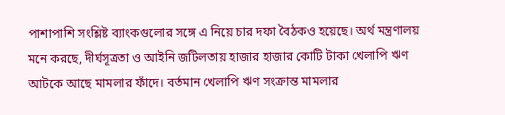পাশাপাশি সংশ্লিষ্ট ব্যাংকগুলোর সঙ্গে এ নিয়ে চার দফা বৈঠকও হয়েছে। অর্থ মন্ত্রণালয় মনে করছে, দীর্ঘসূত্রতা ও আইনি জটিলতায় হাজার হাজার কোটি টাকা খেলাপি ঋণ আটকে আছে মামলার ফাঁদে। বর্তমান খেলাপি ঋণ সংক্রান্ত মামলার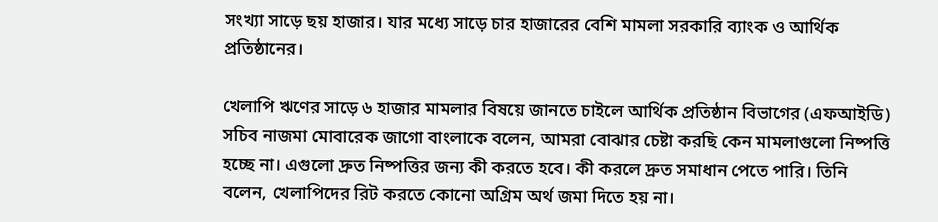সংখ্যা সাড়ে ছয় হাজার। যার মধ্যে সাড়ে চার হাজারের বেশি মামলা সরকারি ব্যাংক ও আর্থিক প্রতিষ্ঠানের।

খেলাপি ঋণের সাড়ে ৬ হাজার মামলার বিষয়ে জানতে চাইলে আর্থিক প্রতিষ্ঠান বিভাগের (এফআইডি) সচিব নাজমা মোবারেক জাগো বাংলাকে বলেন, আমরা বোঝার চেষ্টা করছি কেন মামলাগুলো নিষ্পত্তি হচ্ছে না। এগুলো দ্রুত নিষ্পত্তির জন্য কী করতে হবে। কী করলে দ্রুত সমাধান পেতে পারি। তিনি বলেন, খেলাপিদের রিট করতে কোনো অগ্রিম অর্থ জমা দিতে হয় না।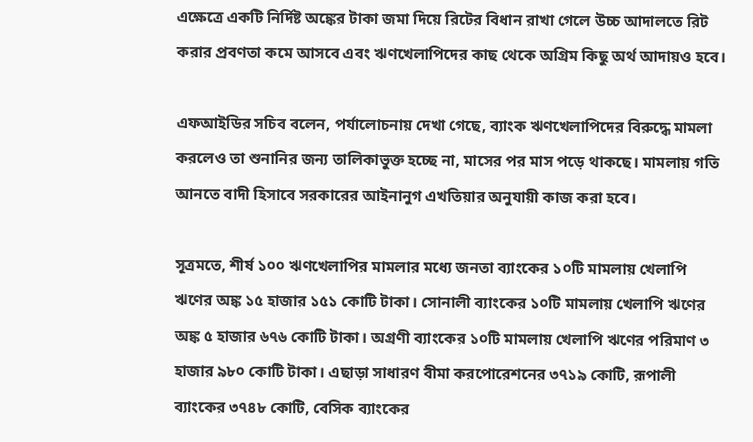এক্ষেত্রে একটি নির্দিষ্ট অঙ্কের টাকা জমা দিয়ে রিটের বিধান রাখা গেলে উচ্চ আদালতে রিট করার প্রবণতা কমে আসবে এবং ঋণখেলাপিদের কাছ থেকে অগ্রিম কিছু অর্থ আদায়ও হবে।

এফআইডির সচিব বলেন, পর্যালোচনায় দেখা গেছে, ব্যাংক ঋণখেলাপিদের বিরুদ্ধে মামলা করলেও তা শুনানির জন্য তালিকাভুক্ত হচ্ছে না, মাসের পর মাস পড়ে থাকছে। মামলায় গতি আনতে বাদী হিসাবে সরকারের আইনানুগ এখতিয়ার অনুযায়ী কাজ করা হবে।

সূত্রমতে, শীর্ষ ১০০ ঋণখেলাপির মামলার মধ্যে জনতা ব্যাংকের ১০টি মামলায় খেলাপি ঋণের অঙ্ক ১৫ হাজার ১৫১ কোটি টাকা। সোনালী ব্যাংকের ১০টি মামলায় খেলাপি ঋণের অঙ্ক ৫ হাজার ৬৭৬ কোটি টাকা। অগ্রণী ব্যাংকের ১০টি মামলায় খেলাপি ঋণের পরিমাণ ৩ হাজার ৯৮০ কোটি টাকা। এছাড়া সাধারণ বীমা করপোরেশনের ৩৭১৯ কোটি, রূপালী ব্যাংকের ৩৭৪৮ কোটি, বেসিক ব্যাংকের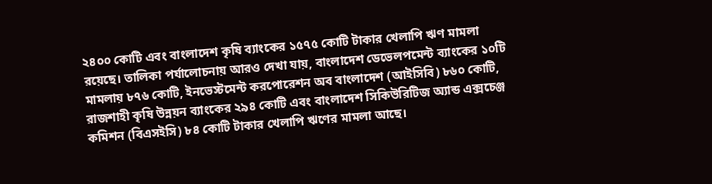২৪০০ কোটি এবং বাংলাদেশ কৃষি ব্যাংকের ১৫৭৫ কোটি টাকার খেলাপি ঋণ মামলা রয়েছে। তালিকা পর্যালোচনায় আরও দেখা যায়, বাংলাদেশ ডেভেলপমেন্ট ব্যাংকের ১০টি মামলায় ৮৭৬ কোটি, ইনভেস্টমেন্ট করপোরেশন অব বাংলাদেশ (আইসিবি) ৮৬০ কোটি, রাজশাহী কৃষি উন্নয়ন ব্যাংকের ২৯৪ কোটি এবং বাংলাদেশ সিকিউরিটিজ অ্যান্ড এক্সচেঞ্জ কমিশন (বিএসইসি) ৮৪ কোটি টাকার খেলাপি ঋণের মামলা আছে।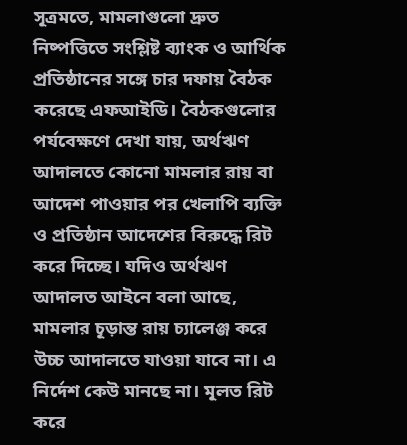সূত্রমতে, মামলাগুলো দ্রুত নিষ্পত্তিতে সংশ্লিষ্ট ব্যাংক ও আর্থিক প্রতিষ্ঠানের সঙ্গে চার দফায় বৈঠক করেছে এফআইডি। বৈঠকগুলোর পর্যবেক্ষণে দেখা যায়, অর্থঋণ আদালতে কোনো মামলার রায় বা আদেশ পাওয়ার পর খেলাপি ব্যক্তি ও প্রতিষ্ঠান আদেশের বিরুদ্ধে রিট করে দিচ্ছে। যদিও অর্থঋণ আদালত আইনে বলা আছে, মামলার চূড়ান্ত রায় চ্যালেঞ্জ করে উচ্চ আদালতে যাওয়া যাবে না। এ নির্দেশ কেউ মানছে না। মূলত রিট করে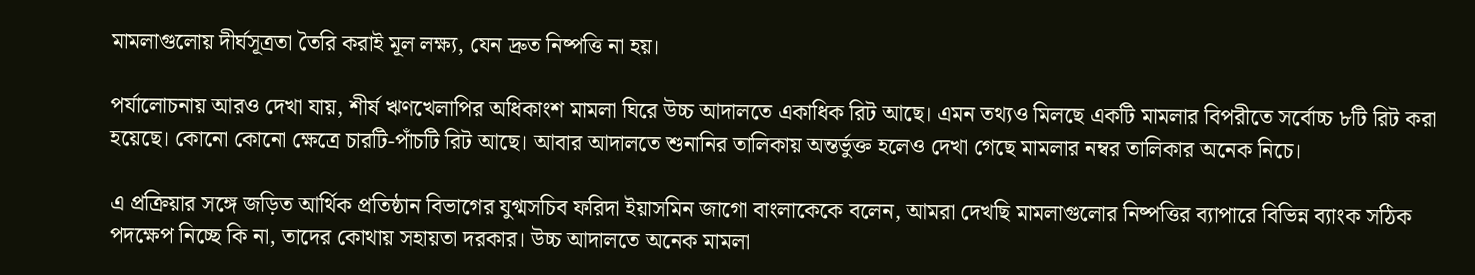মামলাগুলোয় দীর্ঘসূত্রতা তৈরি করাই মূল লক্ষ্য, যেন দ্রুত নিষ্পত্তি না হয়।

পর্যালোচনায় আরও দেখা যায়, শীর্ষ ঋণখেলাপির অধিকাংশ মামলা ঘিরে উচ্চ আদালতে একাধিক রিট আছে। এমন তথ্যও মিলছে একটি মামলার বিপরীতে সর্বোচ্চ ৮টি রিট করা হয়েছে। কোনো কোনো ক্ষেত্রে চারটি-পাঁচটি রিট আছে। আবার আদালতে শুনানির তালিকায় অন্তর্ভুক্ত হলেও দেখা গেছে মামলার নম্বর তালিকার অনেক নিচে।

এ প্রক্রিয়ার সঙ্গে জড়িত আর্থিক প্রতিষ্ঠান বিভাগের যুগ্মসচিব ফরিদা ইয়াসমিন জাগো বাংলাকেকে বলেন, আমরা দেখছি মামলাগুলোর নিষ্পত্তির ব্যাপারে বিভিন্ন ব্যাংক সঠিক পদক্ষেপ নিচ্ছে কি না, তাদের কোথায় সহায়তা দরকার। উচ্চ আদালতে অনেক মামলা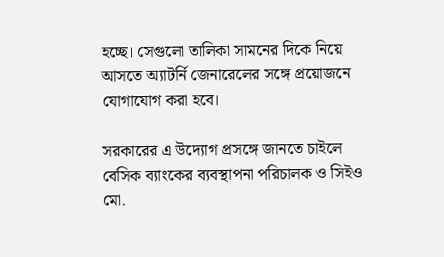হচ্ছে। সেগুলো তালিকা সামনের দিকে নিয়ে আসতে অ্যাটর্নি জেনারেলের সঙ্গে প্রয়োজনে যোগাযোগ করা হবে।

সরকারের এ উদ্যোগ প্রসঙ্গে জানতে চাইলে বেসিক ব্যাংকের ব্যবস্থাপনা পরিচালক ও সিইও মো.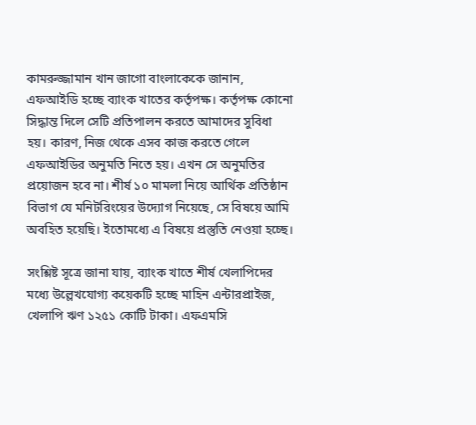কামরুজ্জামান খান জাগো বাংলাকেকে জানান, এফআইডি হচ্ছে ব্যাংক খাতের কর্তৃপক্ষ। কর্তৃপক্ষ কোনো সিদ্ধান্ত দিলে সেটি প্রতিপালন করতে আমাদের সুবিধা হয়। কারণ, নিজ থেকে এসব কাজ করতে গেলে এফআইডির অনুমতি নিতে হয়। এখন সে অনুমতির প্রয়োজন হবে না। শীর্ষ ১০ মামলা নিয়ে আর্থিক প্রতিষ্ঠান বিভাগ যে মনিটরিংয়ের উদ্যোগ নিয়েছে, সে বিষয়ে আমি অবহিত হয়েছি। ইতোমধ্যে এ বিষয়ে প্রস্তুতি নেওয়া হচ্ছে।

সংশ্লিষ্ট সূত্রে জানা যায়, ব্যাংক খাতে শীর্ষ খেলাপিদের মধ্যে উল্লেখযোগ্য কয়েকটি হচ্ছে মাহিন এন্টারপ্রাইজ, খেলাপি ঋণ ১২৫১ কোটি টাকা। এফএমসি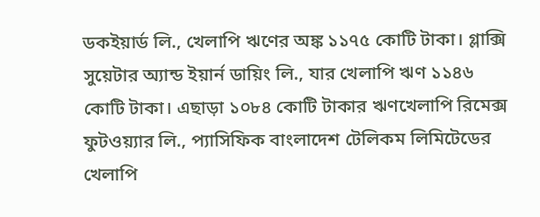ডকইয়ার্ড লি., খেলাপি ঋণের অঙ্ক ১১৭৫ কোটি টাকা। গ্লাক্সি সুয়েটার অ্যান্ড ইয়ার্ন ডায়িং লি., যার খেলাপি ঋণ ১১৪৬ কোটি টাকা। এছাড়া ১০৮৪ কোটি টাকার ঋণখেলাপি রিমেক্স ফুটওয়্যার লি., প্যাসিফিক বাংলাদেশ টেলিকম লিমিটেডের খেলাপি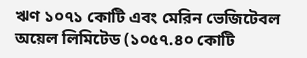ঋণ ১০৭১ কোটি এবং মেরিন ভেজিটেবল অয়েল লিমিটেড (১০৫৭.৪০ কোটি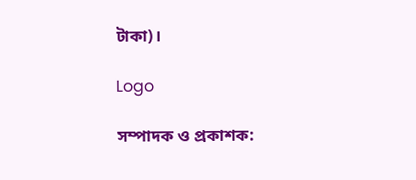টাকা)।

Logo

সম্পাদক ও প্রকাশক: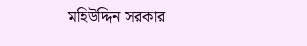মহিউদ্দিন সরকার